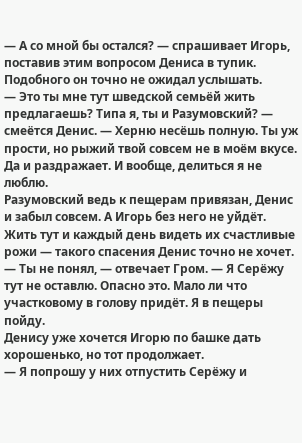— А со мной бы остался? — спрашивает Игорь, поставив этим вопросом Дениса в тупик.
Подобного он точно не ожидал услышать.
— Это ты мне тут шведской семьёй жить предлагаешь? Типа я, ты и Разумовский? — смеётся Денис. — Херню несёшь полную. Ты уж прости, но рыжий твой совсем не в моём вкусе. Да и раздражает. И вообще, делиться я не люблю.
Разумовский ведь к пещерам привязан, Денис и забыл совсем. А Игорь без него не уйдёт. Жить тут и каждый день видеть их счастливые рожи — такого спасения Денис точно не хочет.
— Ты не понял, — отвечает Гром. — Я Серёжу тут не оставлю. Опасно это. Мало ли что участковому в голову придёт. Я в пещеры пойду.
Денису уже хочется Игорю по башке дать хорошенько, но тот продолжает.
— Я попрошу у них отпустить Серёжу и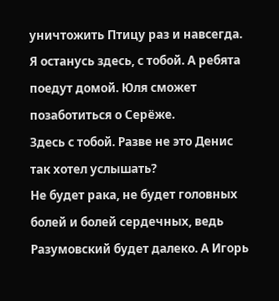уничтожить Птицу раз и навсегда. Я останусь здесь, с тобой. А ребята поедут домой. Юля сможет позаботиться о Серёже.
Здесь с тобой. Разве не это Денис так хотел услышать?
Не будет рака, не будет головных болей и болей сердечных, ведь Разумовский будет далеко. А Игорь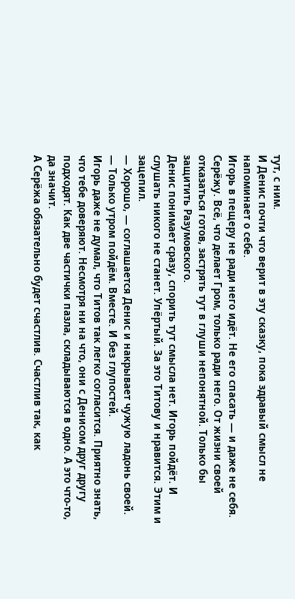тут, с ним.
И Денис почти что верит в эту сказку, пока здравый смысл не напоминает о себе.
Игорь в пещеру не ради него идёт. Не его спасать — и даже не себя. Серёжу. Всё, что делает Гром, только ради него. От жизни своей отказаться готов, застрять тут в глуши непонятной. Только бы защитить Разумовского.
Денис понимает сразу, спорить тут смысла нет. Игорь пойдёт. И слушать никого не станет. Упёртый. За это Титову и нравится. Этим и зацепил.
— Хорошо, — соглашается Денис и накрывает чужую ладонь своей. — Только утром пойдём. Вместе. И без глупостей.
Игорь даже не думал, что Титов так легко согласится. Приятно знать, что тебе доверяют. Несмотря ни на что, они с Денисом друг другу подходят. Как две частички пазла, складываются в одно. А это что-то, да значит.
А Серёжа обязательно будет счастлив. Счастлив так, как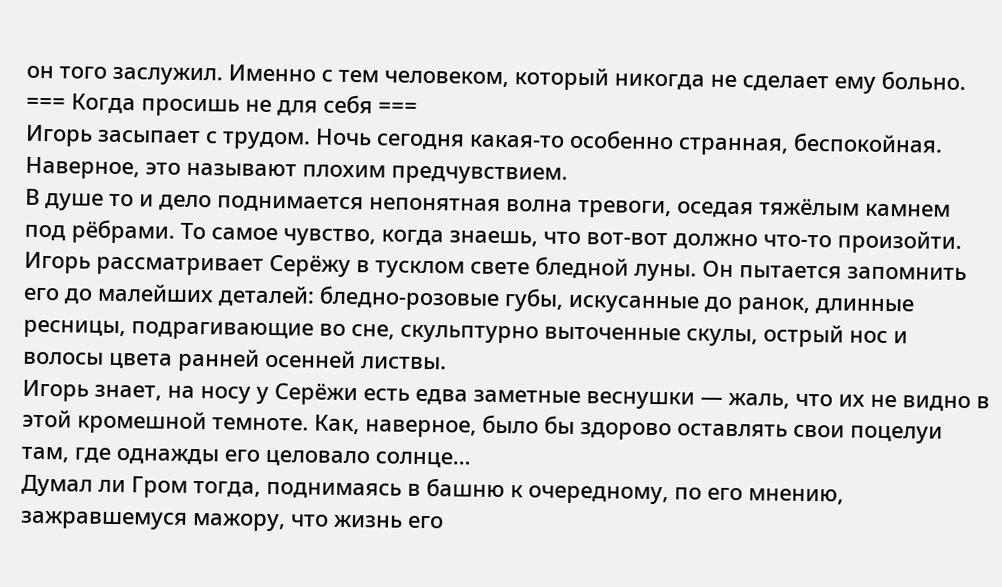он того заслужил. Именно с тем человеком, который никогда не сделает ему больно.
=== Когда просишь не для себя ===
Игорь засыпает с трудом. Ночь сегодня какая-то особенно странная, беспокойная. Наверное, это называют плохим предчувствием.
В душе то и дело поднимается непонятная волна тревоги, оседая тяжёлым камнем под рёбрами. То самое чувство, когда знаешь, что вот-вот должно что-то произойти.
Игорь рассматривает Серёжу в тусклом свете бледной луны. Он пытается запомнить его до малейших деталей: бледно-розовые губы, искусанные до ранок, длинные ресницы, подрагивающие во сне, скульптурно выточенные скулы, острый нос и волосы цвета ранней осенней листвы.
Игорь знает, на носу у Серёжи есть едва заметные веснушки — жаль, что их не видно в этой кромешной темноте. Как, наверное, было бы здорово оставлять свои поцелуи там, где однажды его целовало солнце…
Думал ли Гром тогда, поднимаясь в башню к очередному, по его мнению, зажравшемуся мажору, что жизнь его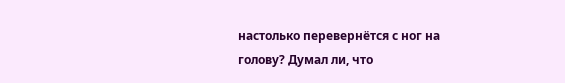настолько перевернётся с ног на голову? Думал ли, что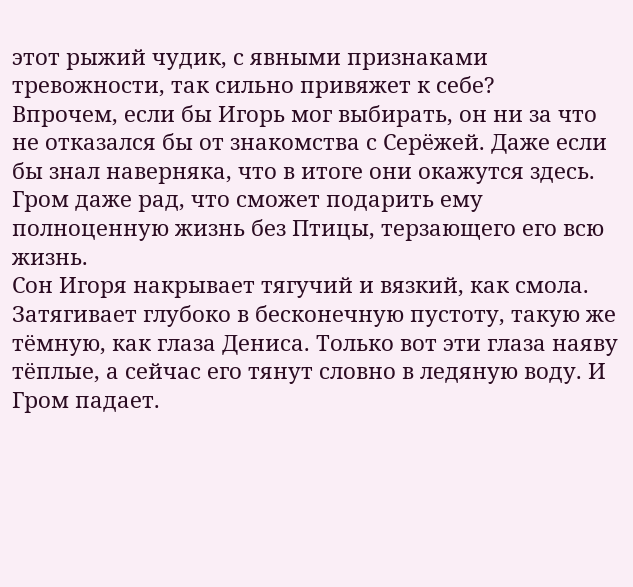этот рыжий чудик, с явными признаками тревожности, так сильно привяжет к себе?
Впрочем, если бы Игорь мог выбирать, он ни за что не отказался бы от знакомства с Серёжей. Даже если бы знал наверняка, что в итоге они окажутся здесь. Гром даже рад, что сможет подарить ему полноценную жизнь без Птицы, терзающего его всю жизнь.
Сон Игоря накрывает тягучий и вязкий, как смола. Затягивает глубоко в бесконечную пустоту, такую же тёмную, как глаза Дениса. Только вот эти глаза наяву тёплые, а сейчас его тянут словно в ледяную воду. И Гром падает.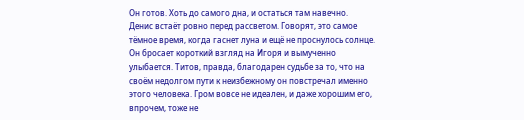Он готов. Хоть до самого дна, и остаться там навечно.
Денис встаёт ровно перед рассветом. Говорят, это самое тёмное время, когда гаснет луна и ещё не проснулось солнце.
Он бросает короткий взгляд на Игоря и вымученно улыбается. Титов, правда, благодарен судьбе за то, что на своём недолгом пути к неизбежному он повстречал именно этого человека. Гром вовсе не идеален, и даже хорошим его, впрочем, тоже не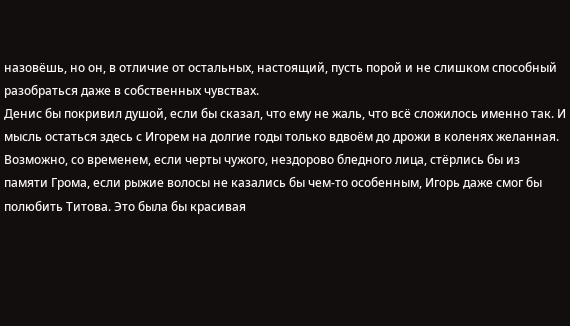назовёшь, но он, в отличие от остальных, настоящий, пусть порой и не слишком способный разобраться даже в собственных чувствах.
Денис бы покривил душой, если бы сказал, что ему не жаль, что всё сложилось именно так. И мысль остаться здесь с Игорем на долгие годы только вдвоём до дрожи в коленях желанная.
Возможно, со временем, если черты чужого, нездорово бледного лица, стёрлись бы из памяти Грома, если рыжие волосы не казались бы чем-то особенным, Игорь даже смог бы полюбить Титова. Это была бы красивая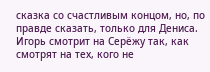сказка со счастливым концом, но, по правде сказать, только для Дениса.
Игорь смотрит на Серёжу так, как смотрят на тех, кого не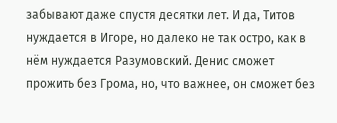забывают даже спустя десятки лет. И да, Титов нуждается в Игоре, но далеко не так остро, как в нём нуждается Разумовский. Денис сможет прожить без Грома, но, что важнее, он сможет без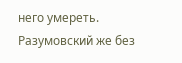него умереть. Разумовский же без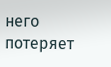него потеряет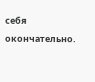себя окончательно.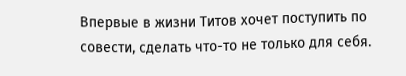Впервые в жизни Титов хочет поступить по совести, сделать что-то не только для себя.